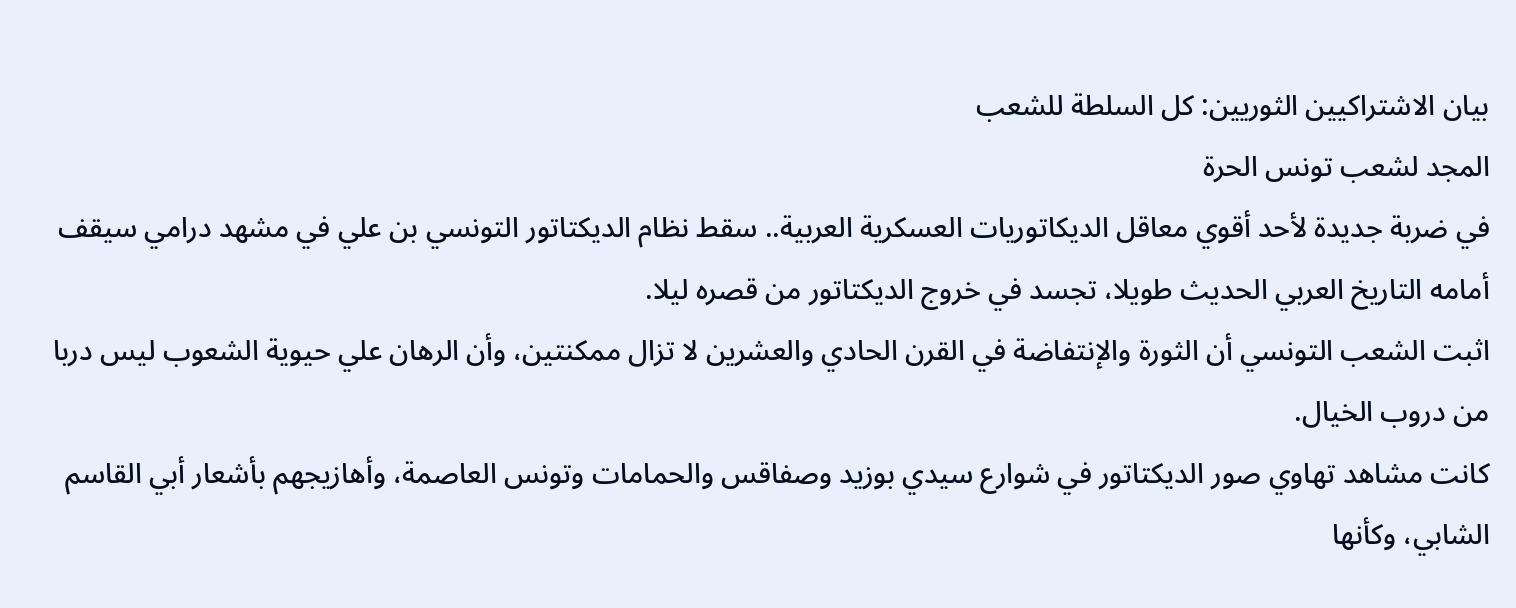بيان الاشتراكيين الثوريين: كل السلطة للشعب
المجد لشعب تونس الحرة
في ضربة جديدة لأحد أقوي معاقل الديكاتوريات العسكرية العربية.. سقط نظام الديكتاتور التونسي بن علي في مشهد درامي سيقف أمامه التاريخ العربي الحديث طويلا، تجسد في خروج الديكتاتور من قصره ليلا.
اثبت الشعب التونسي أن الثورة والإنتفاضة في القرن الحادي والعشرين لا تزال ممكنتين، وأن الرهان علي حيوية الشعوب ليس دربا من دروب الخيال.
كانت مشاهد تهاوي صور الديكتاتور في شوارع سيدي بوزيد وصفاقس والحمامات وتونس العاصمة، وأهازيجهم بأشعار أبي القاسم الشابي، وكأنها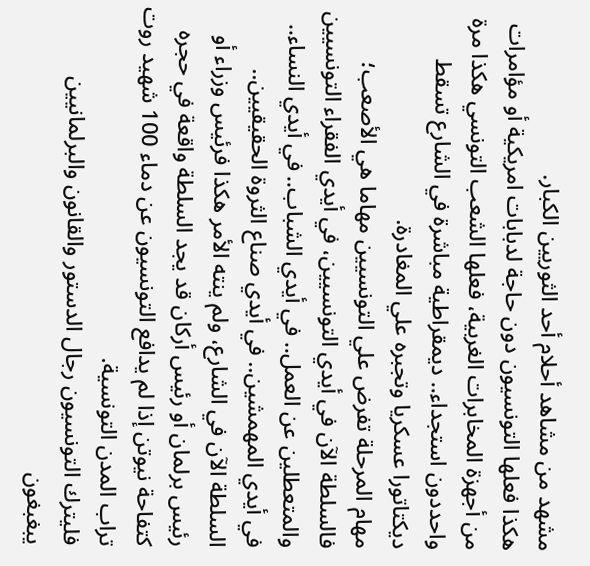مشهد من مشاهد أحلام أحد الثوريين الكبار.
هكذا فعلها التونسيون دون حاجة لدبابات امريكية أو مؤامرات من أجهزة المخابرات الغربية، فعلها الشعب التونسي هكذا مرة واحددون استجداء.. ديمقراطية مباشرة في الشارع تسقط ديكتاتورا عسكريا وتجبره علي المغادرة.
مهام المرحلة تفرض علي التونسيين مهاما هي الأصعب؛ فالسلطة الآن في أيدي التونسيين، في أيدي الفقراء التونسيين والمتعطلين عن العمل.. في أيدي الشباب.. في أيدي النساء.. في أيدي المهمشين.. في أيدي صناع الثروة الحقيقيين.. السلطة الآن في الشارع، ولم ينته الأمر هكذا فرئيس وزراء أو رئيس برلمان أو رئيس أركان قد يجد السلطة واقعة في حجره كتفاحة نيوتن إذا لم يدافع التونسيون عن دماء 100 شهيد روت تراب المدن التونسية.
فليترك التونسيون رجال الدستور والقانون والبرلمانيين يبغبغون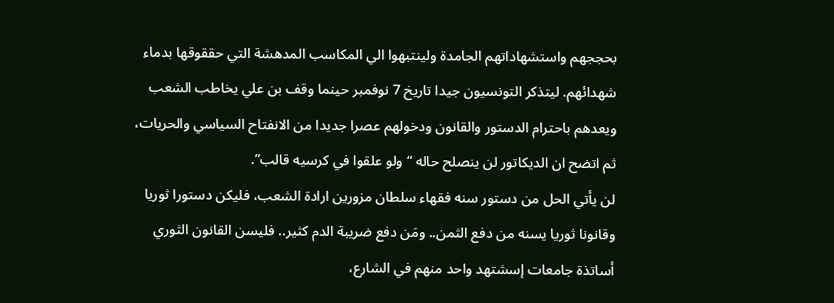بحججهم واستشهاداتهم الجامدة ولينتبهوا الي المكاسب المدهشة التي حققوقها بدماء شهدائهم. ليتذكر التونسيون جيدا تاريخ 7 نوفمبر حينما وقف بن علي يخاطب الشعب ويعدهم باحترام الدستور والقانون ودخولهم عصرا جديدا من الانفتاح السياسي والحريات، ثم اتضح ان الديكاتور لن ينصلح حاله “ولو علقوا في كرسيه قالب”.
لن يأتي الحل من دستور سنه فقهاء سلطان مزورين ارادة الشعب، فليكن دستورا ثوريا وقانونا ثوريا يسنه من دفع الثمن.. ومَن دفع ضريبة الدم كثير.. فليسن القانون الثوري أساتذة جامعات إسشتهد واحد منهم في الشارع،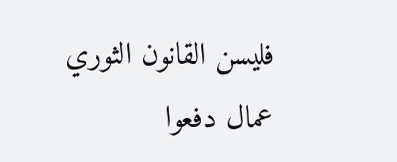فليسن القانون الثوري عمال دفعوا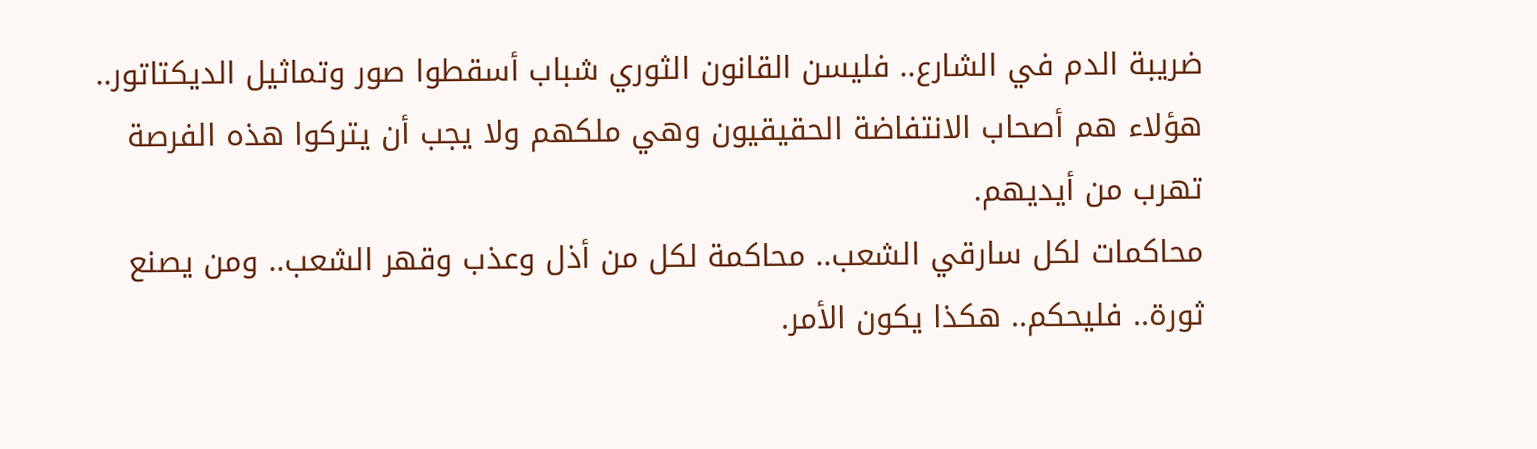ضريبة الدم في الشارع.. فليسن القانون الثوري شباب أسقطوا صور وتماثيل الديكتاتور.. هؤلاء هم أصحاب الانتفاضة الحقيقيون وهي ملكهم ولا يجب أن يتركوا هذه الفرصة تهرب من أيديهم.
محاكمات لكل سارقي الشعب.. محاكمة لكل من أذل وعذب وقهر الشعب.. ومن يصنع ثورة.. فليحكم.. هكذا يكون الأمر.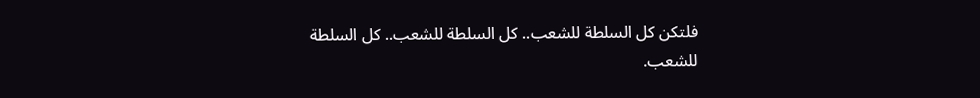فلتكن كل السلطة للشعب.. كل السلطة للشعب.. كل السلطة للشعب.